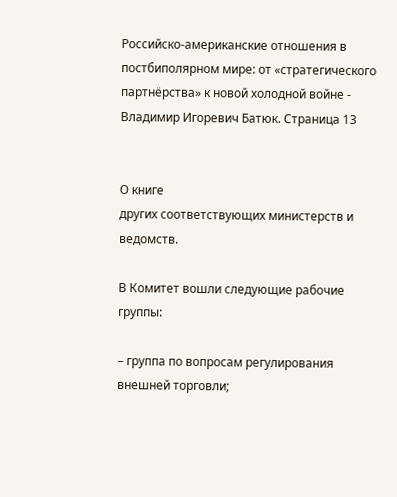Российско-американские отношения в постбиполярном мире: от «стратегического партнёрства» к новой холодной войне - Владимир Игоревич Батюк. Страница 13


О книге
других соответствующих министерств и ведомств.

В Комитет вошли следующие рабочие группы:

– группа по вопросам регулирования внешней торговли;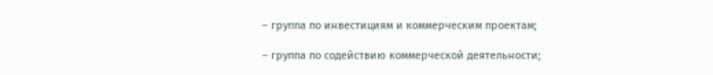– группа по инвестициям и коммерческим проектам;

– группа по содействию коммерческой деятельности;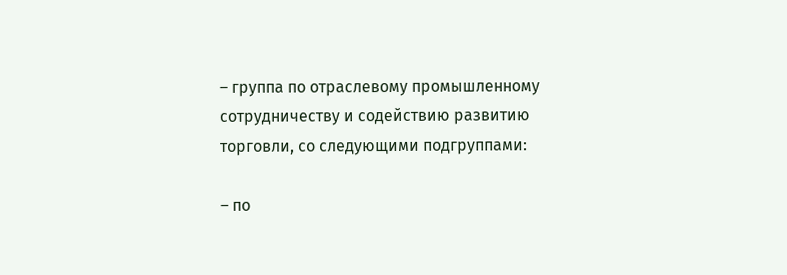– группа по отраслевому промышленному сотрудничеству и содействию развитию торговли, со следующими подгруппами:

– по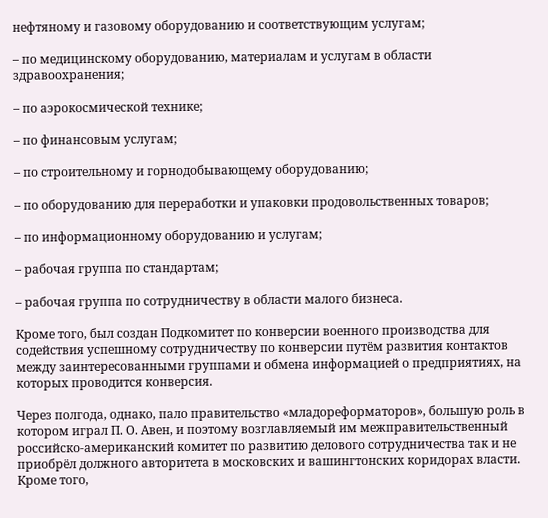нефтяному и газовому оборудованию и соответствующим услугам;

– по медицинскому оборудованию, материалам и услугам в области здравоохранения;

– по аэрокосмической технике;

– по финансовым услугам;

– по строительному и горнодобывающему оборудованию;

– по оборудованию для переработки и упаковки продовольственных товаров;

– по информационному оборудованию и услугам;

– рабочая группа по стандартам;

– рабочая группа по сотрудничеству в области малого бизнеса.

Кроме того, был создан Подкомитет по конверсии военного производства для содействия успешному сотрудничеству по конверсии путём развития контактов между заинтересованными группами и обмена информацией о предприятиях, на которых проводится конверсия.

Через полгода, однако, пало правительство «младореформаторов», большую роль в котором играл П. О. Авен, и поэтому возглавляемый им межправительственный российско-американский комитет по развитию делового сотрудничества так и не приобрёл должного авторитета в московских и вашингтонских коридорах власти. Кроме того,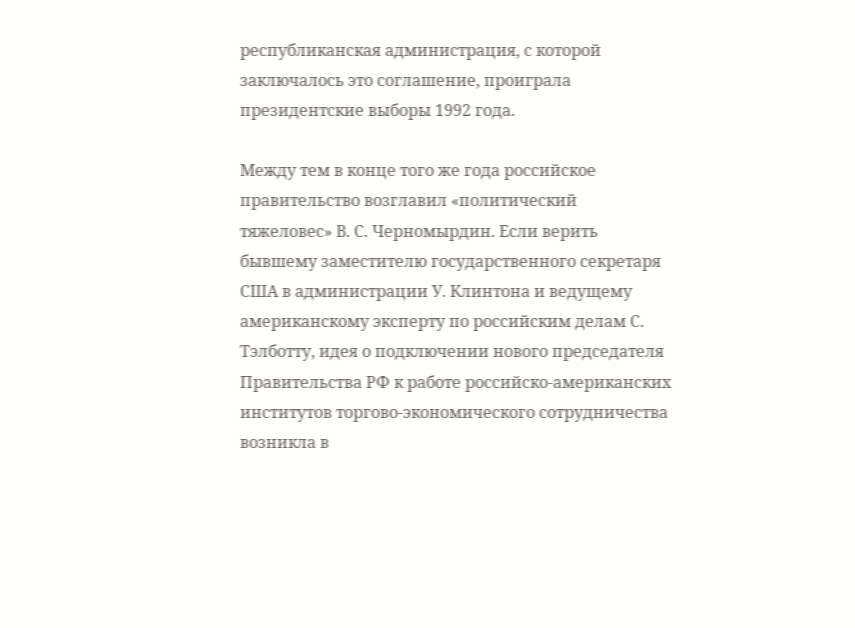республиканская администрация, с которой заключалось это соглашение, проиграла президентские выборы 1992 года.

Между тем в конце того же года российское правительство возглавил «политический тяжеловес» В. С. Черномырдин. Если верить бывшему заместителю государственного секретаря США в администрации У. Клинтона и ведущему американскому эксперту по российским делам С. Тэлботту, идея о подключении нового председателя Правительства РФ к работе российско-американских институтов торгово-экономического сотрудничества возникла в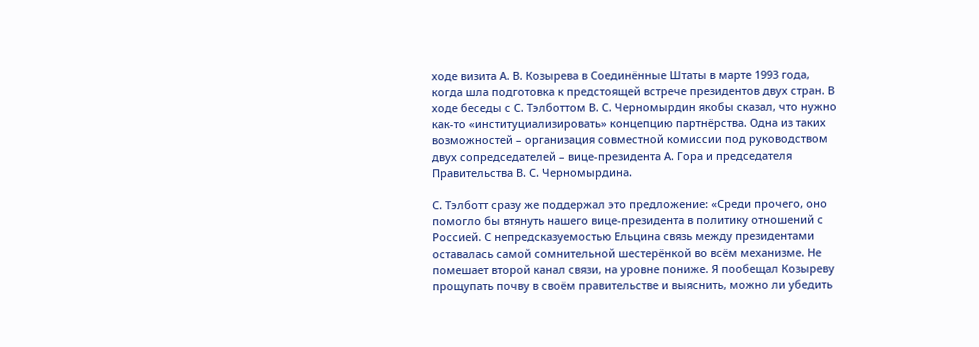ходе визита А. В. Козырева в Соединённые Штаты в марте 1993 года, когда шла подготовка к предстоящей встрече президентов двух стран. В ходе беседы с С. Тэлботтом В. С. Черномырдин якобы сказал, что нужно как-то «институциализировать» концепцию партнёрства. Одна из таких возможностей – организация совместной комиссии под руководством двух сопредседателей – вице-президента А. Гора и председателя Правительства В. С. Черномырдина.

С. Тэлботт сразу же поддержал это предложение: «Среди прочего, оно помогло бы втянуть нашего вице-президента в политику отношений с Россией. С непредсказуемостью Ельцина связь между президентами оставалась самой сомнительной шестерёнкой во всём механизме. Не помешает второй канал связи, на уровне пониже. Я пообещал Козыреву прощупать почву в своём правительстве и выяснить, можно ли убедить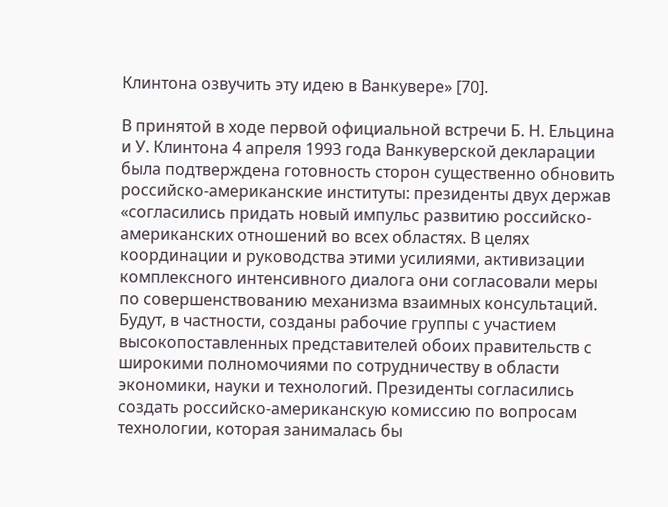Клинтона озвучить эту идею в Ванкувере» [70].

В принятой в ходе первой официальной встречи Б. Н. Ельцина и У. Клинтона 4 апреля 1993 года Ванкуверской декларации была подтверждена готовность сторон существенно обновить российско-американские институты: президенты двух держав «согласились придать новый импульс развитию российско-американских отношений во всех областях. В целях координации и руководства этими усилиями, активизации комплексного интенсивного диалога они согласовали меры по совершенствованию механизма взаимных консультаций. Будут, в частности, созданы рабочие группы с участием высокопоставленных представителей обоих правительств с широкими полномочиями по сотрудничеству в области экономики, науки и технологий. Президенты согласились создать российско-американскую комиссию по вопросам технологии, которая занималась бы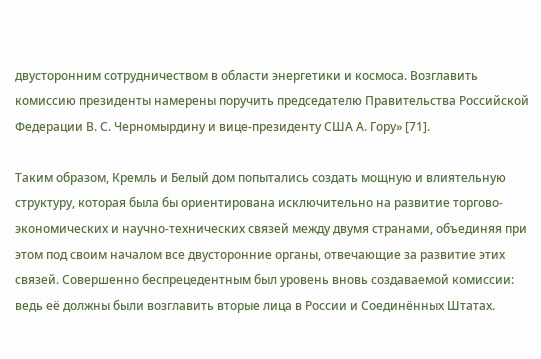двусторонним сотрудничеством в области энергетики и космоса. Возглавить комиссию президенты намерены поручить председателю Правительства Российской Федерации В. С. Черномырдину и вице-президенту США А. Гору» [71].

Таким образом, Кремль и Белый дом попытались создать мощную и влиятельную структуру, которая была бы ориентирована исключительно на развитие торгово-экономических и научно-технических связей между двумя странами, объединяя при этом под своим началом все двусторонние органы, отвечающие за развитие этих связей. Совершенно беспрецедентным был уровень вновь создаваемой комиссии: ведь её должны были возглавить вторые лица в России и Соединённых Штатах.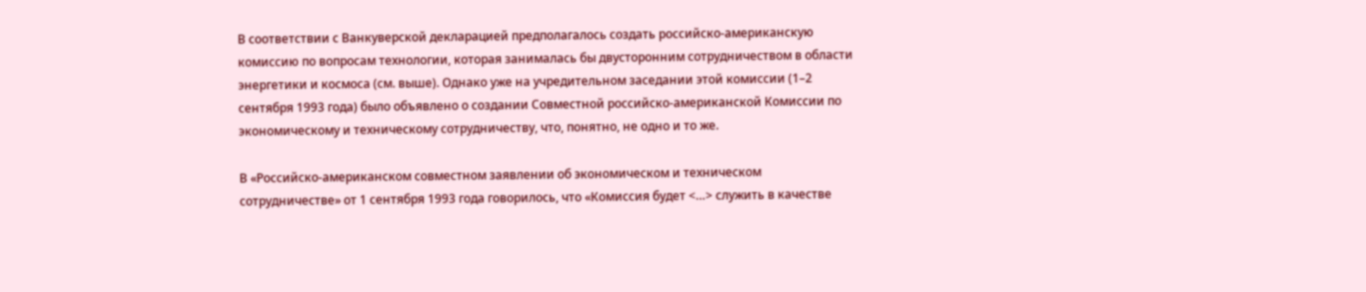В соответствии с Ванкуверской декларацией предполагалось создать российско-американскую комиссию по вопросам технологии, которая занималась бы двусторонним сотрудничеством в области энергетики и космоса (см. выше). Однако уже на учредительном заседании этой комиссии (1–2 сентября 1993 года) было объявлено о создании Совместной российско-американской Комиссии по экономическому и техническому сотрудничеству, что, понятно, не одно и то же.

В «Российско-американском совместном заявлении об экономическом и техническом сотрудничестве» от 1 сентября 1993 года говорилось, что «Комиссия будет <…> служить в качестве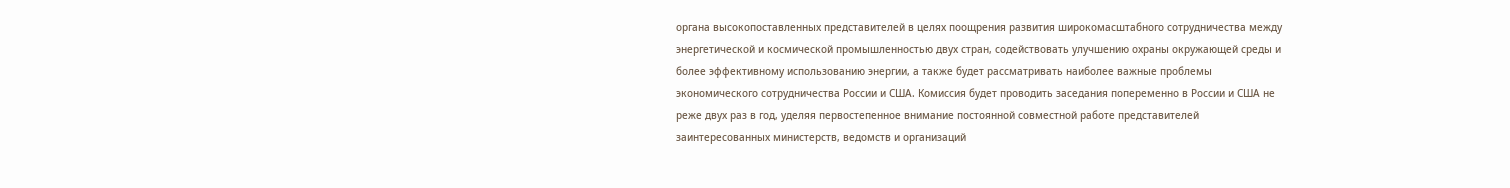органа высокопоставленных представителей в целях поощрения развития широкомасштабного сотрудничества между энергетической и космической промышленностью двух стран, содействовать улучшению охраны окружающей среды и более эффективному использованию энергии, а также будет рассматривать наиболее важные проблемы экономического сотрудничества России и США. Комиссия будет проводить заседания попеременно в России и США не реже двух раз в год, уделяя первостепенное внимание постоянной совместной работе представителей заинтересованных министерств, ведомств и организаций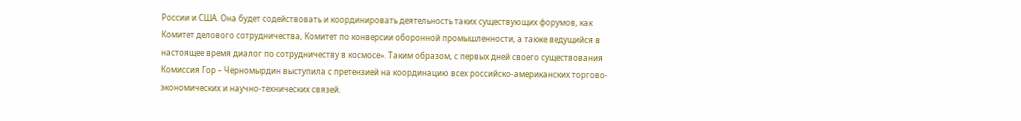России и США. Она будет содействовать и координировать деятельность таких существующих форумов, как Комитет делового сотрудничества, Комитет по конверсии оборонной промышленности, а также ведущийся в настоящее время диалог по сотрудничеству в космосе». Таким образом, с первых дней своего существования Комиссия Гор – Черномырдин выступила с претензией на координацию всех российско-американских торгово-экономических и научно-технических связей.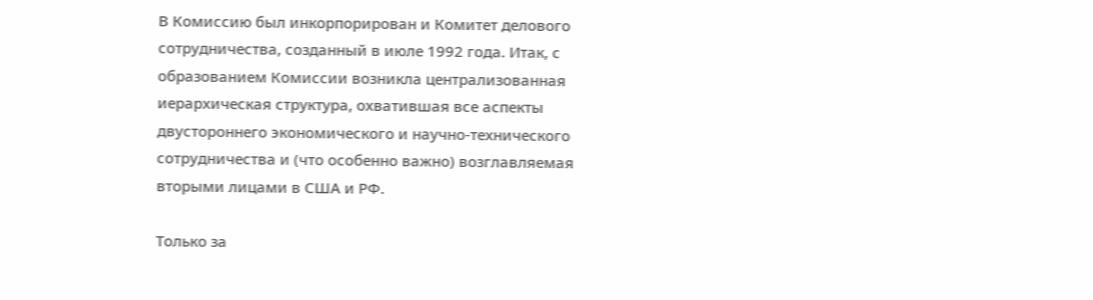В Комиссию был инкорпорирован и Комитет делового сотрудничества, созданный в июле 1992 года. Итак, с образованием Комиссии возникла централизованная иерархическая структура, охватившая все аспекты двустороннего экономического и научно-технического сотрудничества и (что особенно важно) возглавляемая вторыми лицами в США и РФ.

Только за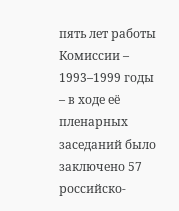пять лет работы Комиссии – 1993–1999 годы – в ходе её пленарных заседаний было заключено 57 российско-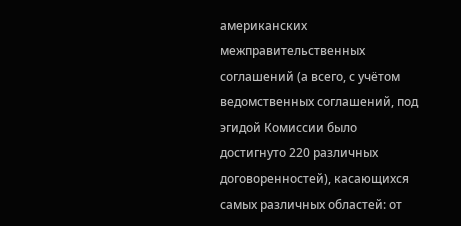американских межправительственных соглашений (а всего, с учётом ведомственных соглашений, под эгидой Комиссии было достигнуто 220 различных договоренностей), касающихся самых различных областей: от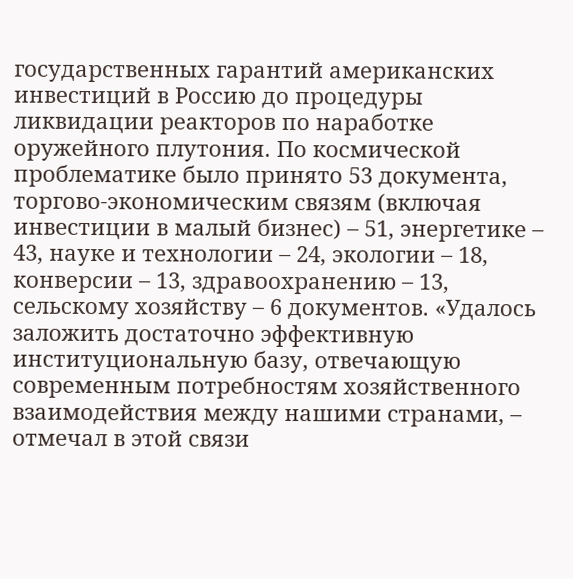государственных гарантий американских инвестиций в Россию до процедуры ликвидации реакторов по наработке оружейного плутония. По космической проблематике было принято 53 документа, торгово-экономическим связям (включая инвестиции в малый бизнес) – 51, энергетике – 43, науке и технологии – 24, экологии – 18, конверсии – 13, здравоохранению – 13, сельскому хозяйству – 6 документов. «Удалось заложить достаточно эффективную институциональную базу, отвечающую современным потребностям хозяйственного взаимодействия между нашими странами, – отмечал в этой связи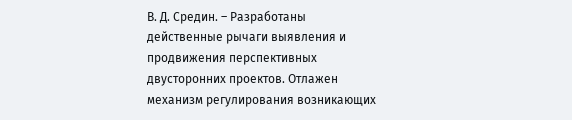В. Д. Средин. – Разработаны действенные рычаги выявления и продвижения перспективных двусторонних проектов. Отлажен механизм регулирования возникающих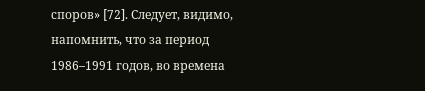споров» [72]. Следует, видимо, напомнить, что за период 1986–1991 годов, во времена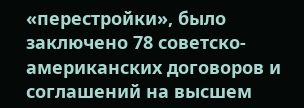«перестройки», было заключено 78 советско-американских договоров и соглашений на высшем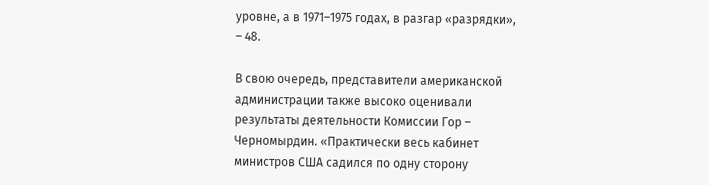уровне, а в 1971–1975 годах, в разгар «разрядки», – 48.

В свою очередь, представители американской администрации также высоко оценивали результаты деятельности Комиссии Гор – Черномырдин. «Практически весь кабинет министров США садился по одну сторону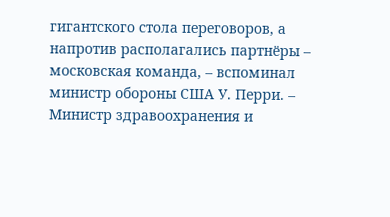гигантского стола переговоров, а напротив располагались партнёры – московская команда, – вспоминал министр обороны США У. Перри. – Министр здравоохранения и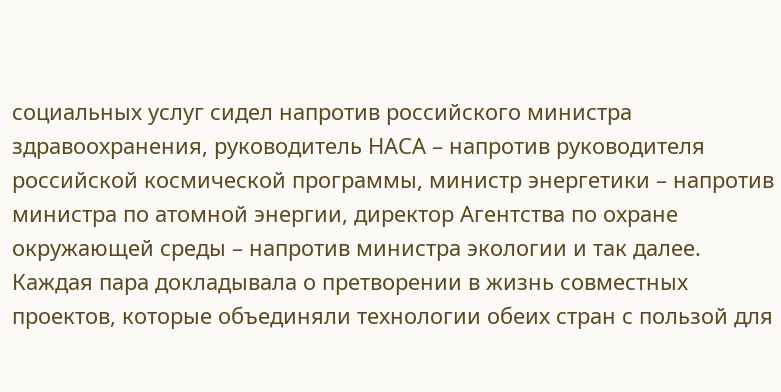социальных услуг сидел напротив российского министра здравоохранения, руководитель НАСА – напротив руководителя российской космической программы, министр энергетики – напротив министра по атомной энергии, директор Агентства по охране окружающей среды – напротив министра экологии и так далее. Каждая пара докладывала о претворении в жизнь совместных проектов, которые объединяли технологии обеих стран с пользой для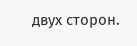двух сторон.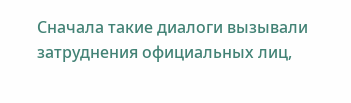Сначала такие диалоги вызывали затруднения официальных лиц,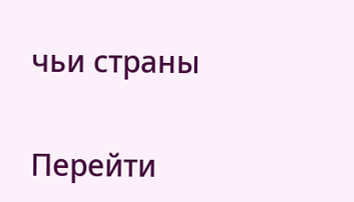чьи страны

Перейти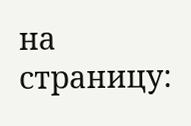на страницу: